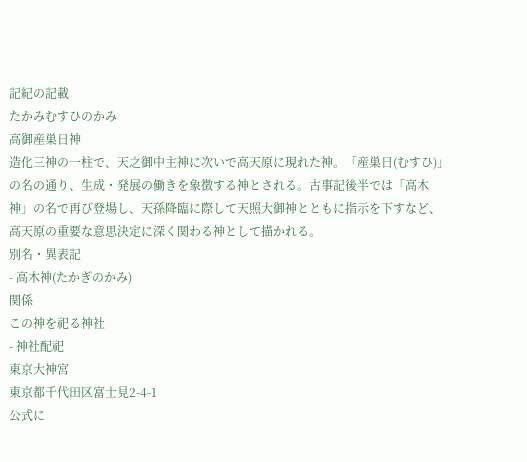記紀の記載
たかみむすひのかみ
高御産巣日神
造化三神の一柱で、天之御中主神に次いで高天原に現れた神。「産巣日(むすひ)」の名の通り、生成・発展の働きを象徴する神とされる。古事記後半では「高木神」の名で再び登場し、天孫降臨に際して天照大御神とともに指示を下すなど、高天原の重要な意思決定に深く関わる神として描かれる。
別名・異表記
- 高木神(たかぎのかみ)
関係
この神を祀る神社
- 神社配祀
東京大神宮
東京都千代田区富士見2-4-1
公式に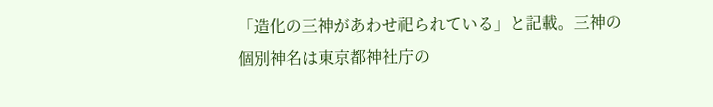「造化の三神があわせ祀られている」と記載。三神の個別神名は東京都神社庁の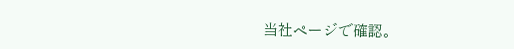当社ページで確認。